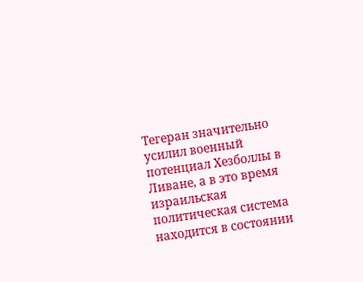Тегеран значительно усилил военный потенциал Хезболлы в Ливане, а в это время израильская политическая система находится в состоянии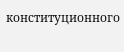конституционного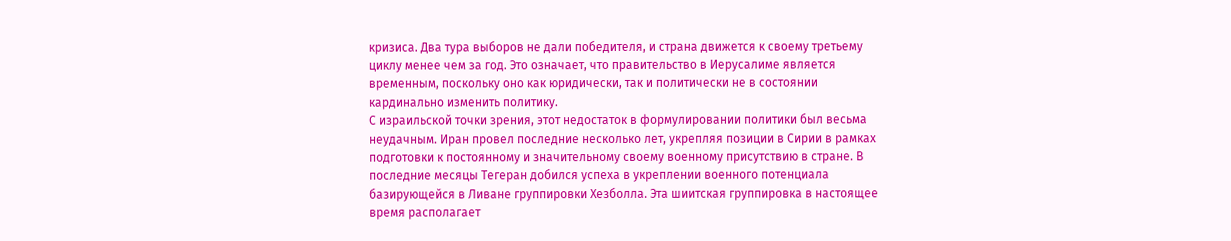кризиса. Два тура выборов не дали победителя, и страна движется к своему третьему циклу менее чем за год. Это означает, что правительство в Иерусалиме является временным, поскольку оно как юридически, так и политически не в состоянии кардинально изменить политику.
С израильской точки зрения, этот недостаток в формулировании политики был весьма неудачным. Иран провел последние несколько лет, укрепляя позиции в Сирии в рамках подготовки к постоянному и значительному своему военному присутствию в стране. В последние месяцы Тегеран добился успеха в укреплении военного потенциала базирующейся в Ливане группировки Хезболла. Эта шиитская группировка в настоящее время располагает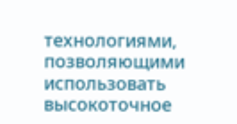технологиями, позволяющими использовать высокоточное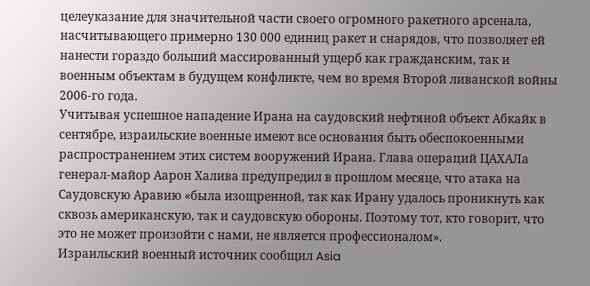целеуказание для значительной части своего огромного ракетного арсенала, насчитывающего примерно 130 000 единиц ракет и снарядов, что позволяет ей нанести гораздо больший массированный ущерб как гражданским, так и военным объектам в будущем конфликте, чем во время Второй ливанской войны 2006-го года.
Учитывая успешное нападение Ирана на саудовский нефтяной объект Абкайк в сентябре, израильские военные имеют все основания быть обеспокоенными распространением этих систем вооружений Ирана. Глава операций ЦАХАЛа генерал-майор Аарон Халива предупредил в прошлом месяце, что атака на Саудовскую Аравию «была изощренной, так как Ирану удалось проникнуть как сквозь американскую, так и саудовскую обороны. Поэтому тот, кто говорит, что это не может произойти с нами, не является профессионалом».
Израильский военный источник сообщил Asia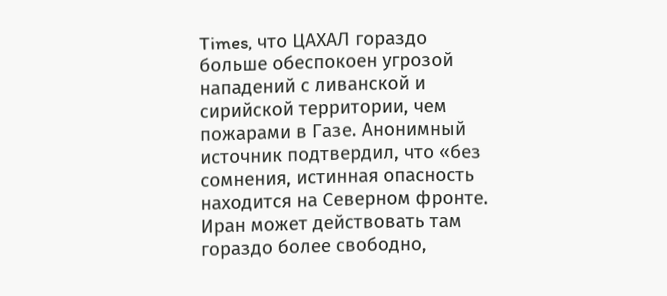Times, что ЦАХАЛ гораздо больше обеспокоен угрозой нападений с ливанской и сирийской территории, чем пожарами в Газе. Анонимный источник подтвердил, что «без сомнения, истинная опасность находится на Северном фронте. Иран может действовать там гораздо более свободно,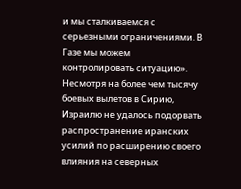и мы сталкиваемся с серьезными ограничениями. В Газе мы можем контролировать ситуацию». Несмотря на более чем тысячу боевых вылетов в Сирию, Израилю не удалось подорвать распространение иранских усилий по расширению своего влияния на северных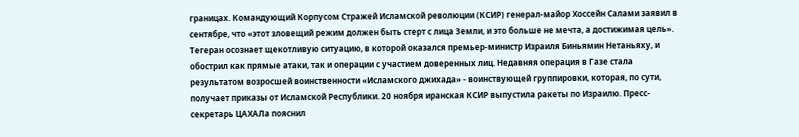границах. Командующий Корпусом Стражей Исламской революции (КСИР) генерал-майор Хоссейн Салами заявил в сентябре, что «этот зловещий режим должен быть стерт с лица Земли, и это больше не мечта, а достижимая цель».
Тегеран осознает щекотливую ситуацию, в которой оказался премьер-министр Израиля Биньямин Нетаньяху, и обострил как прямые атаки, так и операции с участием доверенных лиц. Недавняя операция в Газе стала результатом возросшей воинственности «Исламского джихада» - воинствующей группировки, которая, по сути, получает приказы от Исламской Республики. 20 ноября иранская КСИР выпустила ракеты по Израилю. Пресс-секретарь ЦАХАЛа пояснил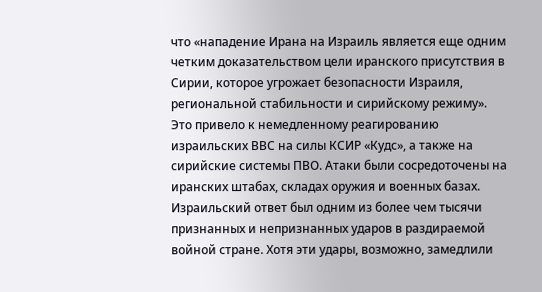что «нападение Ирана на Израиль является еще одним четким доказательством цели иранского присутствия в Сирии, которое угрожает безопасности Израиля, региональной стабильности и сирийскому режиму».
Это привело к немедленному реагированию израильских ВВС на силы КСИР «Кудс», а также на сирийские системы ПВО. Атаки были сосредоточены на иранских штабах, складах оружия и военных базах. Израильский ответ был одним из более чем тысячи признанных и непризнанных ударов в раздираемой войной стране. Хотя эти удары, возможно, замедлили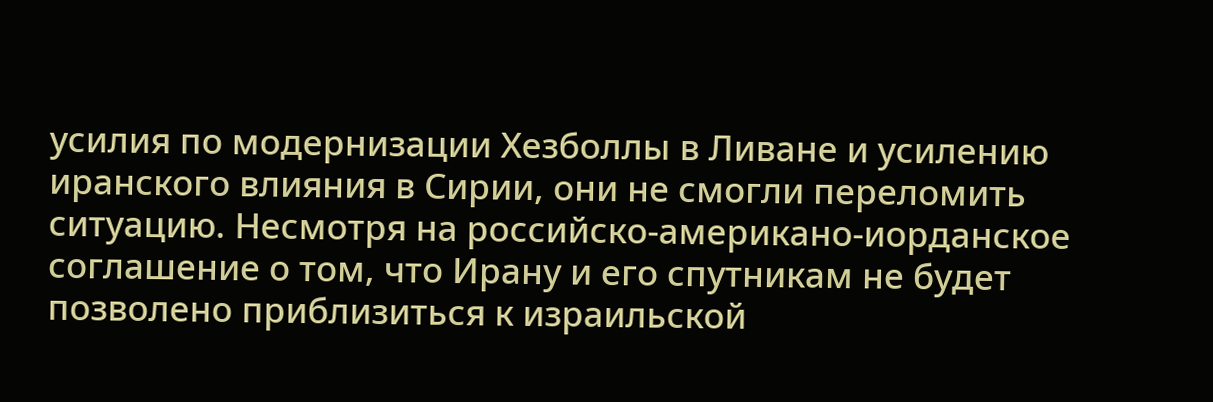усилия по модернизации Хезболлы в Ливане и усилению иранского влияния в Сирии, они не смогли переломить ситуацию. Несмотря на российско-американо-иорданское соглашение о том, что Ирану и его спутникам не будет позволено приблизиться к израильской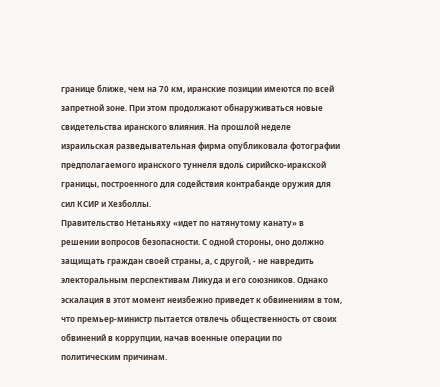границе ближе, чем на 70 км, иранские позиции имеются по всей запретной зоне. При этом продолжают обнаруживаться новые свидетельства иранского влияния. На прошлой неделе израильская разведывательная фирма опубликовала фотографии предполагаемого иранского туннеля вдоль сирийско-иракской границы, построенного для содействия контрабанде оружия для сил КСИР и Хезболлы.
Правительство Нетаньяху «идет по натянутому канату» в решении вопросов безопасности. С одной стороны, оно должно защищать граждан своей страны, а, с другой, - не навредить электоральным перспективам Ликуда и его союзников. Однако эскалация в этот момент неизбежно приведет к обвинениям в том, что премьер-министр пытается отвлечь общественность от своих обвинений в коррупции, начав военные операции по политическим причинам.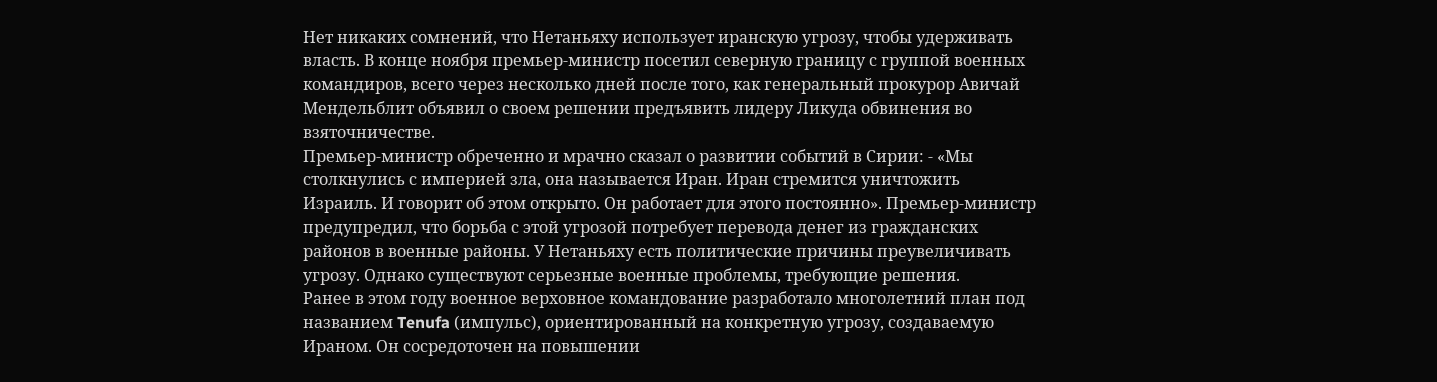Нет никаких сомнений, что Нетаньяху использует иранскую угрозу, чтобы удерживать власть. В конце ноября премьер-министр посетил северную границу с группой военных командиров, всего через несколько дней после того, как генеральный прокурор Авичай Мендельблит объявил о своем решении предъявить лидеру Ликуда обвинения во взяточничестве.
Премьер-министр обреченно и мрачно сказал о развитии событий в Сирии: - «Мы столкнулись с империей зла, она называется Иран. Иран стремится уничтожить Израиль. И говорит об этом открыто. Он работает для этого постоянно». Премьер-министр предупредил, что борьба с этой угрозой потребует перевода денег из гражданских районов в военные районы. У Нетаньяху есть политические причины преувеличивать угрозу. Однако существуют серьезные военные проблемы, требующие решения.
Ранее в этом году военное верховное командование разработало многолетний план под названием Tenufa (импульс), ориентированный на конкретную угрозу, создаваемую Ираном. Он сосредоточен на повышении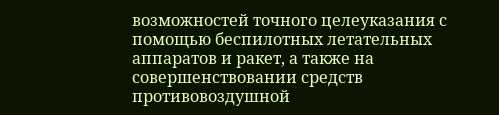возможностей точного целеуказания с помощью беспилотных летательных аппаратов и ракет, а также на совершенствовании средств противовоздушной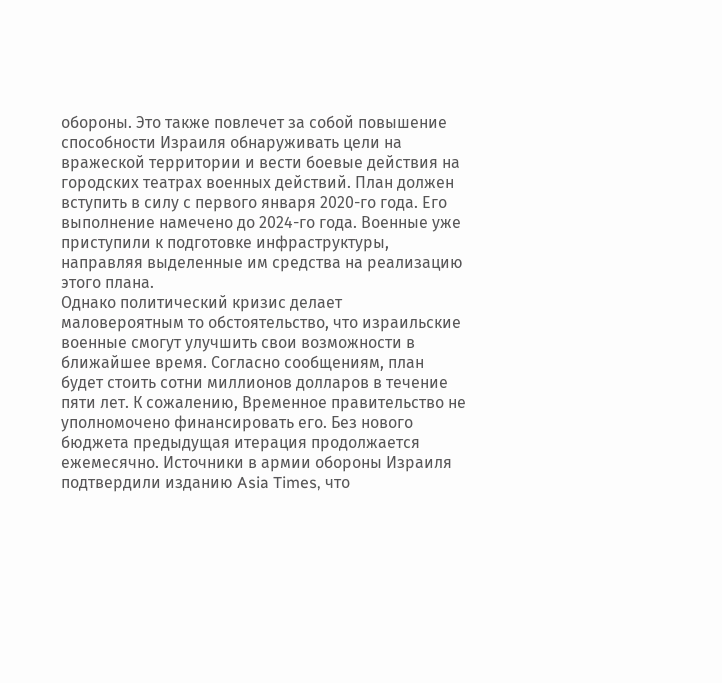обороны. Это также повлечет за собой повышение способности Израиля обнаруживать цели на вражеской территории и вести боевые действия на городских театрах военных действий. План должен вступить в силу с первого января 2020-го года. Его выполнение намечено до 2024-го года. Военные уже приступили к подготовке инфраструктуры, направляя выделенные им средства на реализацию этого плана.
Однако политический кризис делает маловероятным то обстоятельство, что израильские военные смогут улучшить свои возможности в ближайшее время. Согласно сообщениям, план будет стоить сотни миллионов долларов в течение пяти лет. К сожалению, Временное правительство не уполномочено финансировать его. Без нового бюджета предыдущая итерация продолжается ежемесячно. Источники в армии обороны Израиля подтвердили изданию Asia Times, что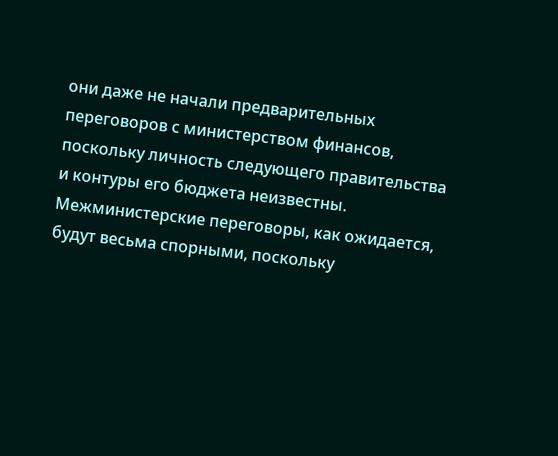они даже не начали предварительных переговоров с министерством финансов, поскольку личность следующего правительства и контуры его бюджета неизвестны.
Межминистерские переговоры, как ожидается, будут весьма спорными, поскольку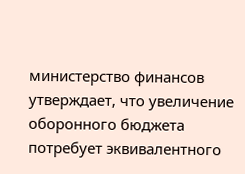министерство финансов утверждает, что увеличение оборонного бюджета потребует эквивалентного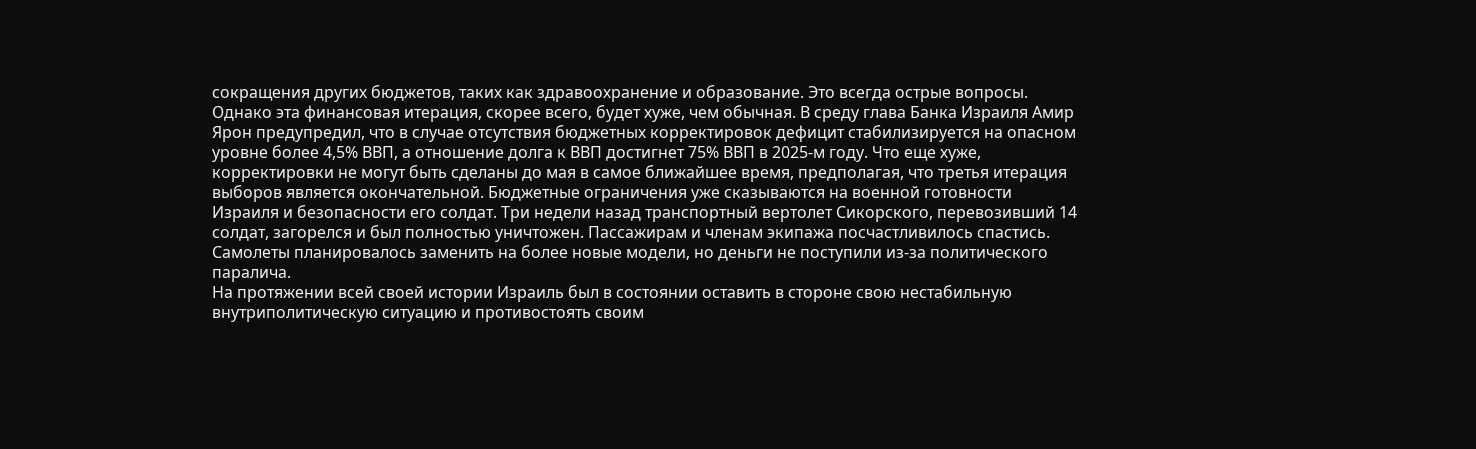сокращения других бюджетов, таких как здравоохранение и образование. Это всегда острые вопросы. Однако эта финансовая итерация, скорее всего, будет хуже, чем обычная. В среду глава Банка Израиля Амир Ярон предупредил, что в случае отсутствия бюджетных корректировок дефицит стабилизируется на опасном уровне более 4,5% ВВП, а отношение долга к ВВП достигнет 75% ВВП в 2025-м году. Что еще хуже, корректировки не могут быть сделаны до мая в самое ближайшее время, предполагая, что третья итерация выборов является окончательной. Бюджетные ограничения уже сказываются на военной готовности Израиля и безопасности его солдат. Три недели назад транспортный вертолет Сикорского, перевозивший 14 солдат, загорелся и был полностью уничтожен. Пассажирам и членам экипажа посчастливилось спастись. Самолеты планировалось заменить на более новые модели, но деньги не поступили из-за политического паралича.
На протяжении всей своей истории Израиль был в состоянии оставить в стороне свою нестабильную внутриполитическую ситуацию и противостоять своим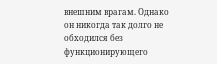внешним врагам. Однако он никогда так долго не обходился без функционирующего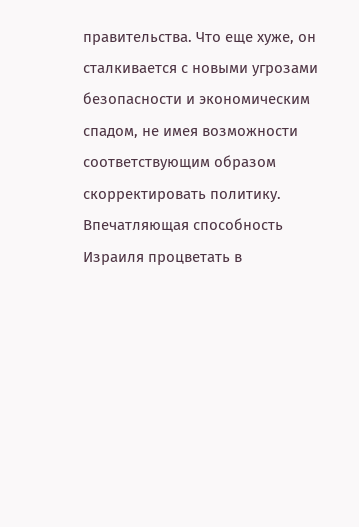правительства. Что еще хуже, он сталкивается с новыми угрозами безопасности и экономическим спадом, не имея возможности соответствующим образом скорректировать политику. Впечатляющая способность Израиля процветать в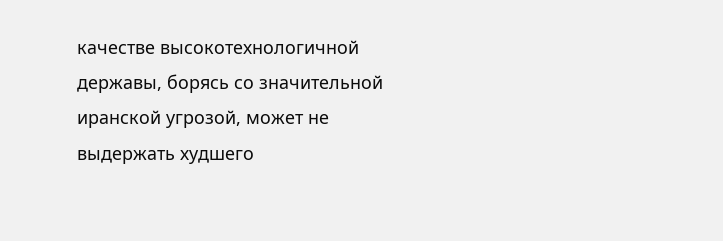качестве высокотехнологичной державы, борясь со значительной иранской угрозой, может не выдержать худшего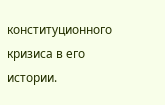конституционного кризиса в его истории.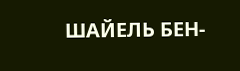ШАЙЕЛЬ БЕН-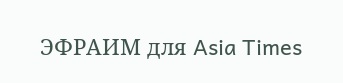ЭФРАИМ для Asia Times